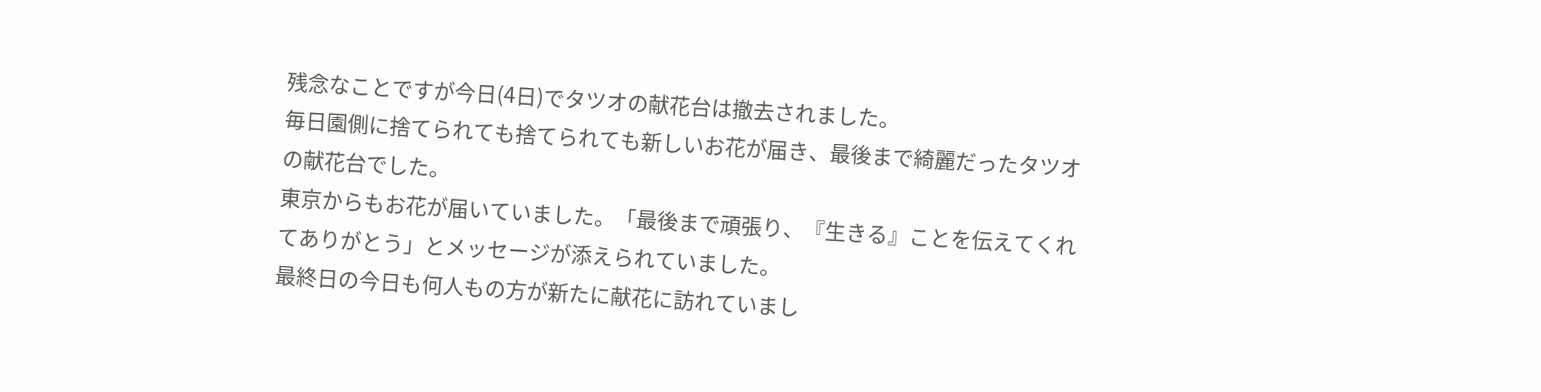残念なことですが今日(4日)でタツオの献花台は撤去されました。
毎日園側に捨てられても捨てられても新しいお花が届き、最後まで綺麗だったタツオの献花台でした。
東京からもお花が届いていました。「最後まで頑張り、『生きる』ことを伝えてくれてありがとう」とメッセージが添えられていました。
最終日の今日も何人もの方が新たに献花に訪れていまし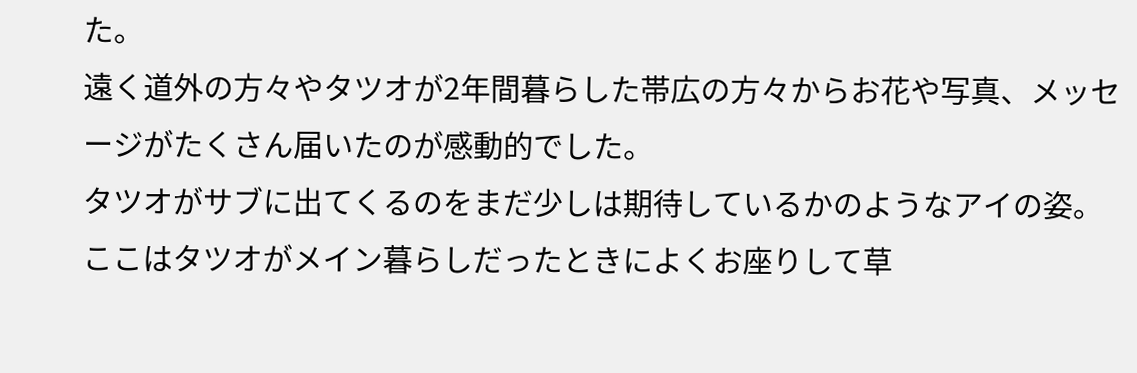た。
遠く道外の方々やタツオが2年間暮らした帯広の方々からお花や写真、メッセージがたくさん届いたのが感動的でした。
タツオがサブに出てくるのをまだ少しは期待しているかのようなアイの姿。
ここはタツオがメイン暮らしだったときによくお座りして草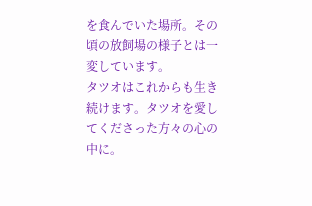を食んでいた場所。その頃の放飼場の様子とは一変しています。
タツオはこれからも生き続けます。タツオを愛してくださった方々の心の中に。